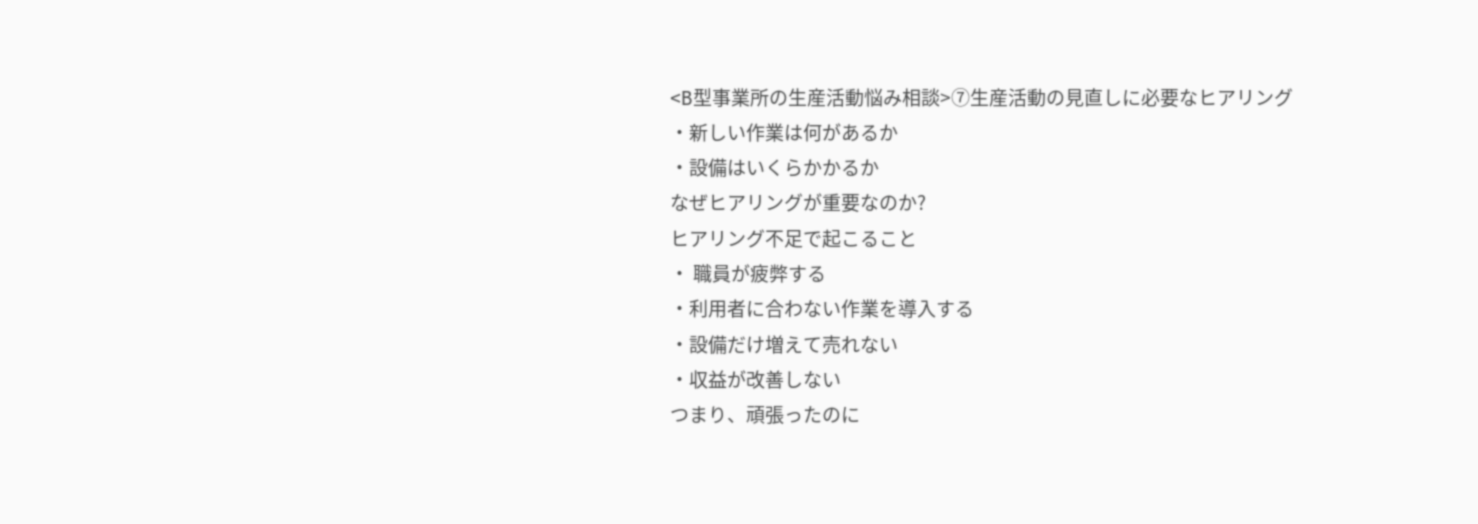<B型事業所の生産活動悩み相談>⑦生産活動の見直しに必要なヒアリング
・新しい作業は何があるか
・設備はいくらかかるか
なぜヒアリングが重要なのか?
ヒアリング不足で起こること
・ 職員が疲弊する
・利用者に合わない作業を導入する
・設備だけ増えて売れない
・収益が改善しない
つまり、頑張ったのに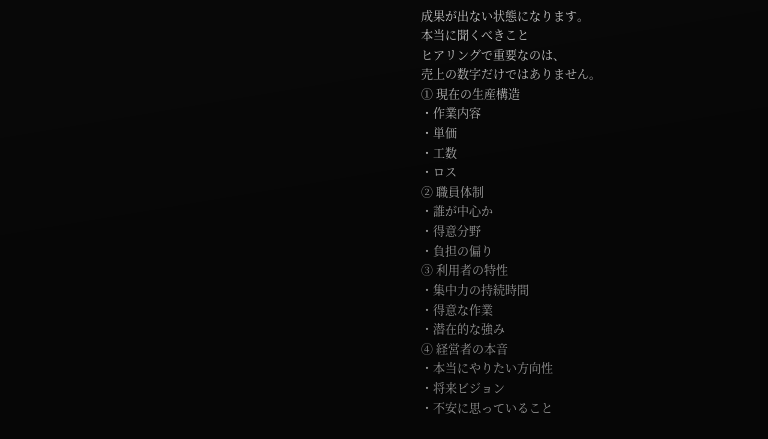成果が出ない状態になります。
本当に聞くべきこと
ヒアリングで重要なのは、
売上の数字だけではありません。
① 現在の生産構造
・作業内容
・単価
・工数
・ロス
② 職員体制
・誰が中心か
・得意分野
・負担の偏り
③ 利用者の特性
・集中力の持続時間
・得意な作業
・潜在的な強み
④ 経営者の本音
・本当にやりたい方向性
・将来ビジョン
・不安に思っていること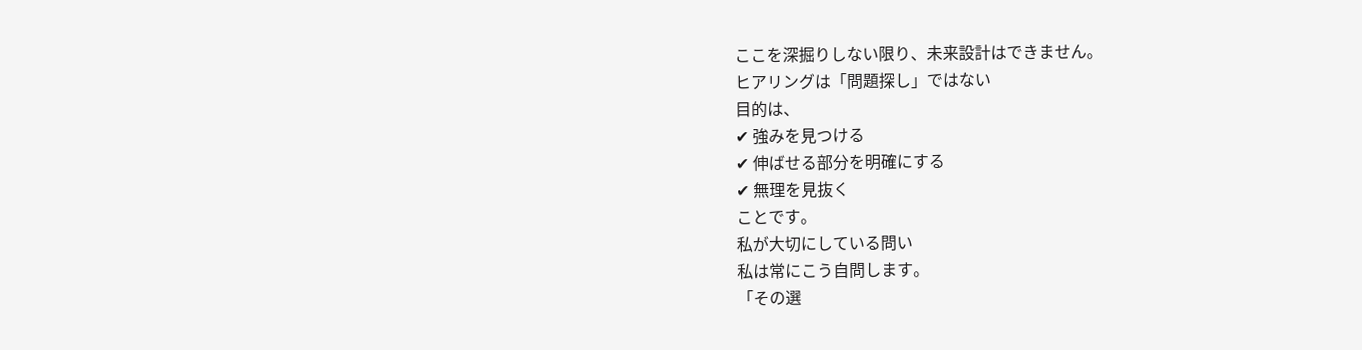ここを深掘りしない限り、未来設計はできません。
ヒアリングは「問題探し」ではない
目的は、
✔ 強みを見つける
✔ 伸ばせる部分を明確にする
✔ 無理を見抜く
ことです。
私が大切にしている問い
私は常にこう自問します。
「その選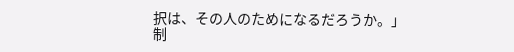択は、その人のためになるだろうか。」
制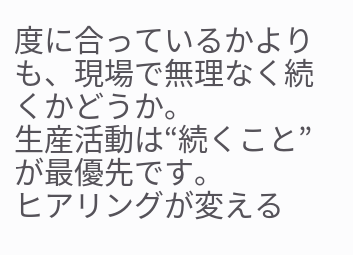度に合っているかよりも、現場で無理なく続くかどうか。
生産活動は“続くこと”が最優先です。
ヒアリングが変える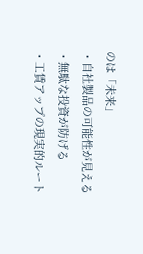のは「未来」
・自社製品の可能性が見える
・無駄な投資が防げる
・工賃アップの現実的ルート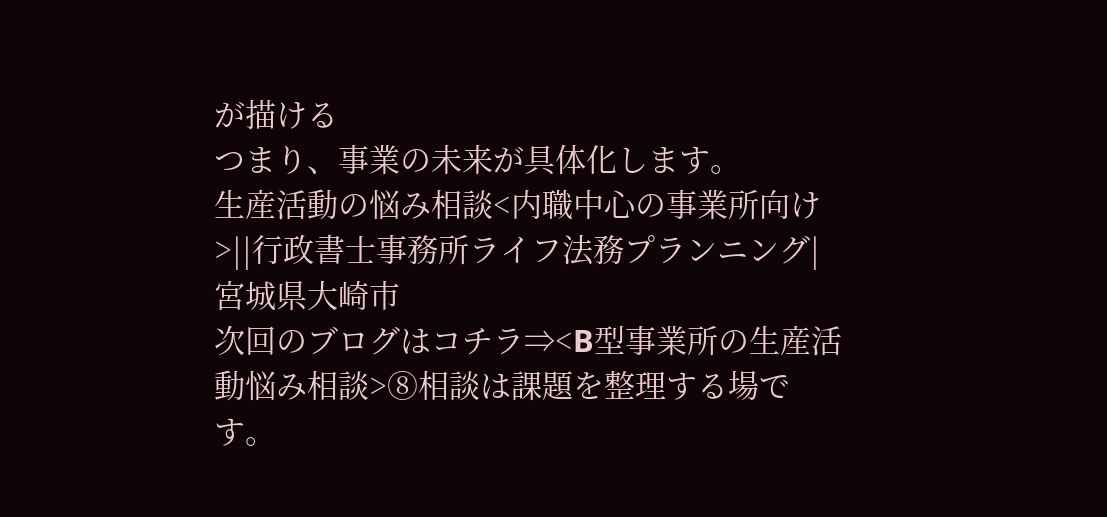が描ける
つまり、事業の未来が具体化します。
生産活動の悩み相談<内職中心の事業所向け>||行政書士事務所ライフ法務プランニング|宮城県大崎市
次回のブログはコチラ⇒<B型事業所の生産活動悩み相談>⑧相談は課題を整理する場です。